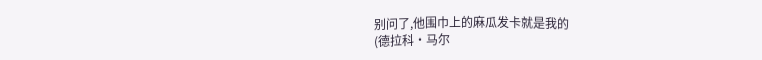别问了,他围巾上的麻瓜发卡就是我的
(德拉科·马尔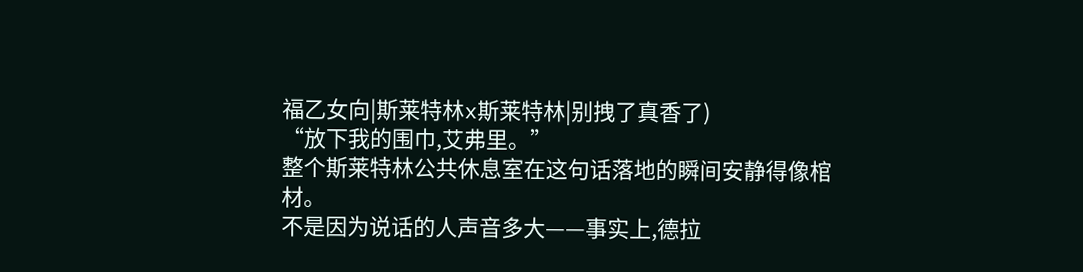福乙女向|斯莱特林x斯莱特林|别拽了真香了)
“放下我的围巾,艾弗里。”
整个斯莱特林公共休息室在这句话落地的瞬间安静得像棺材。
不是因为说话的人声音多大——事实上,德拉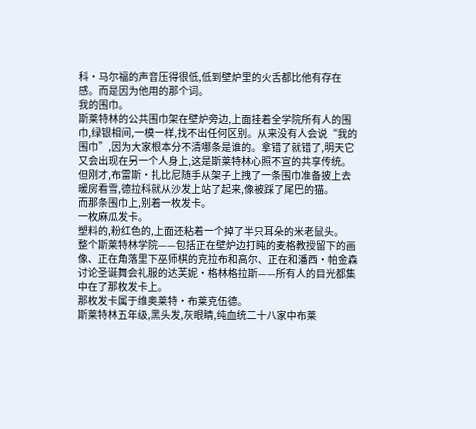科·马尔福的声音压得很低,低到壁炉里的火舌都比他有存在感。而是因为他用的那个词。
我的围巾。
斯莱特林的公共围巾架在壁炉旁边,上面挂着全学院所有人的围巾,绿银相间,一模一样,找不出任何区别。从来没有人会说“我的围巾”,因为大家根本分不清哪条是谁的。拿错了就错了,明天它又会出现在另一个人身上,这是斯莱特林心照不宣的共享传统。
但刚才,布雷斯·扎比尼随手从架子上拽了一条围巾准备披上去暖房看雪,德拉科就从沙发上站了起来,像被踩了尾巴的猫。
而那条围巾上,别着一枚发卡。
一枚麻瓜发卡。
塑料的,粉红色的,上面还粘着一个掉了半只耳朵的米老鼠头。
整个斯莱特林学院——包括正在壁炉边打盹的麦格教授留下的画像、正在角落里下巫师棋的克拉布和高尔、正在和潘西·帕金森讨论圣诞舞会礼服的达芙妮·格林格拉斯——所有人的目光都集中在了那枚发卡上。
那枚发卡属于维奥莱特·布莱克伍德。
斯莱特林五年级,黑头发,灰眼睛,纯血统二十八家中布莱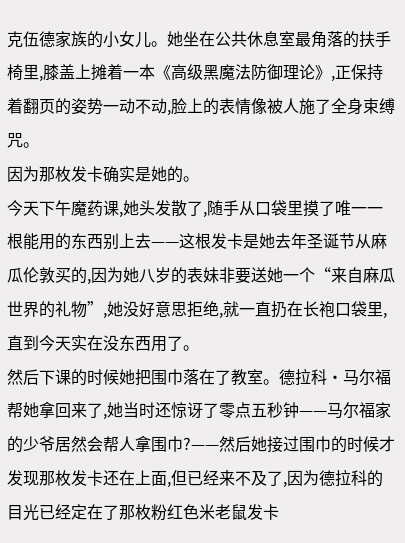克伍德家族的小女儿。她坐在公共休息室最角落的扶手椅里,膝盖上摊着一本《高级黑魔法防御理论》,正保持着翻页的姿势一动不动,脸上的表情像被人施了全身束缚咒。
因为那枚发卡确实是她的。
今天下午魔药课,她头发散了,随手从口袋里摸了唯一一根能用的东西别上去——这根发卡是她去年圣诞节从麻瓜伦敦买的,因为她八岁的表妹非要送她一个“来自麻瓜世界的礼物”,她没好意思拒绝,就一直扔在长袍口袋里,直到今天实在没东西用了。
然后下课的时候她把围巾落在了教室。德拉科·马尔福帮她拿回来了,她当时还惊讶了零点五秒钟——马尔福家的少爷居然会帮人拿围巾?——然后她接过围巾的时候才发现那枚发卡还在上面,但已经来不及了,因为德拉科的目光已经定在了那枚粉红色米老鼠发卡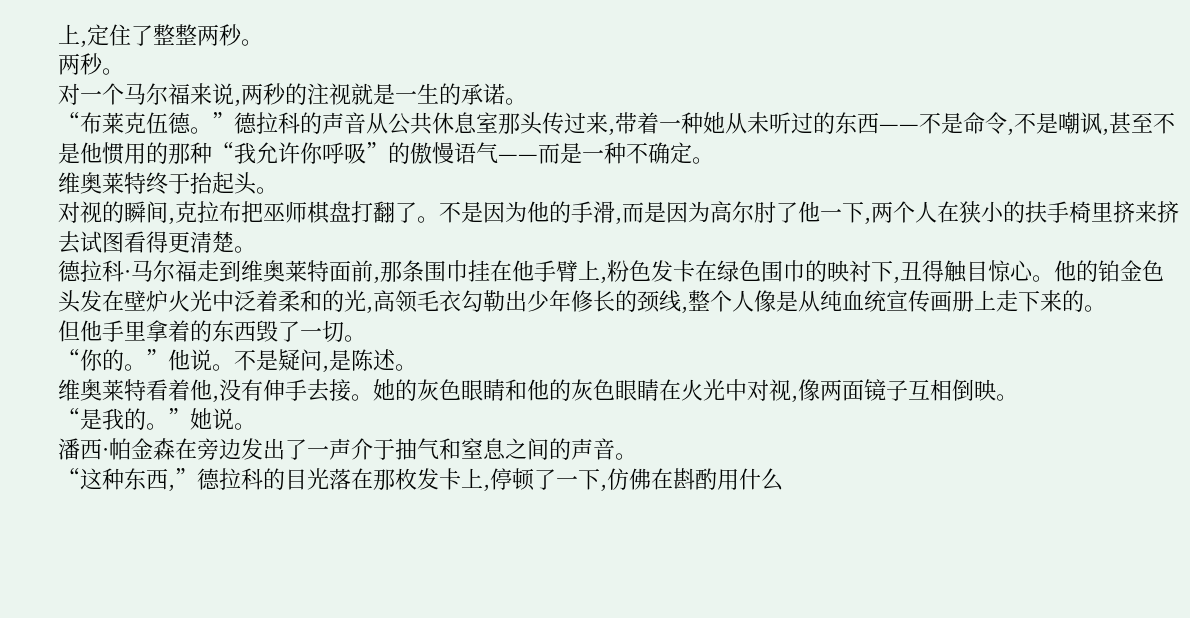上,定住了整整两秒。
两秒。
对一个马尔福来说,两秒的注视就是一生的承诺。
“布莱克伍德。”德拉科的声音从公共休息室那头传过来,带着一种她从未听过的东西——不是命令,不是嘲讽,甚至不是他惯用的那种“我允许你呼吸”的傲慢语气——而是一种不确定。
维奥莱特终于抬起头。
对视的瞬间,克拉布把巫师棋盘打翻了。不是因为他的手滑,而是因为高尔肘了他一下,两个人在狭小的扶手椅里挤来挤去试图看得更清楚。
德拉科·马尔福走到维奥莱特面前,那条围巾挂在他手臂上,粉色发卡在绿色围巾的映衬下,丑得触目惊心。他的铂金色头发在壁炉火光中泛着柔和的光,高领毛衣勾勒出少年修长的颈线,整个人像是从纯血统宣传画册上走下来的。
但他手里拿着的东西毁了一切。
“你的。”他说。不是疑问,是陈述。
维奥莱特看着他,没有伸手去接。她的灰色眼睛和他的灰色眼睛在火光中对视,像两面镜子互相倒映。
“是我的。”她说。
潘西·帕金森在旁边发出了一声介于抽气和窒息之间的声音。
“这种东西,”德拉科的目光落在那枚发卡上,停顿了一下,仿佛在斟酌用什么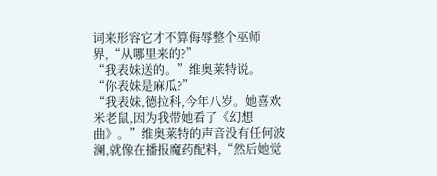词来形容它才不算侮辱整个巫师界,“从哪里来的?”
“我表妹送的。”维奥莱特说。
“你表妹是麻瓜?”
“我表妹,德拉科,今年八岁。她喜欢米老鼠,因为我带她看了《幻想曲》。”维奥莱特的声音没有任何波澜,就像在播报魔药配料,“然后她觉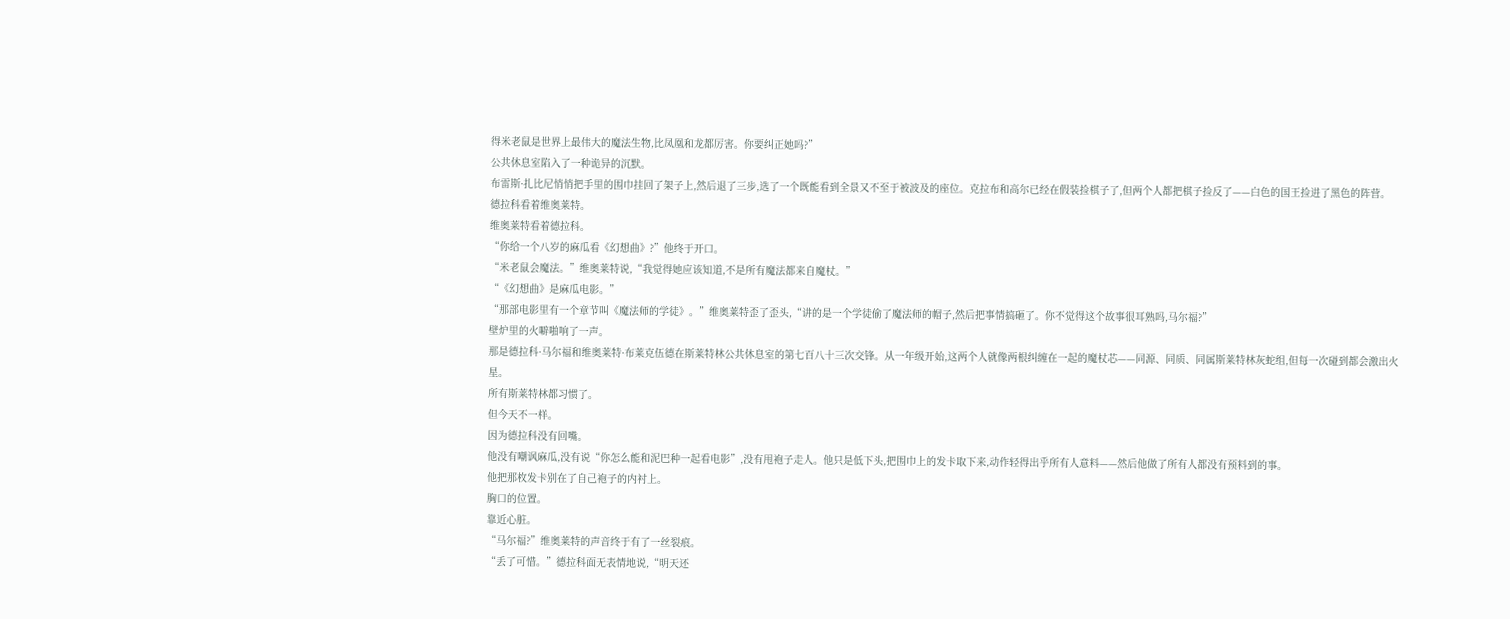得米老鼠是世界上最伟大的魔法生物,比凤凰和龙都厉害。你要纠正她吗?”
公共休息室陷入了一种诡异的沉默。
布雷斯·扎比尼悄悄把手里的围巾挂回了架子上,然后退了三步,选了一个既能看到全景又不至于被波及的座位。克拉布和高尔已经在假装捡棋子了,但两个人都把棋子捡反了——白色的国王捡进了黑色的阵营。
德拉科看着维奥莱特。
维奥莱特看着德拉科。
“你给一个八岁的麻瓜看《幻想曲》?”他终于开口。
“米老鼠会魔法。”维奥莱特说,“我觉得她应该知道,不是所有魔法都来自魔杖。”
“《幻想曲》是麻瓜电影。”
“那部电影里有一个章节叫《魔法师的学徒》。”维奥莱特歪了歪头,“讲的是一个学徒偷了魔法师的帽子,然后把事情搞砸了。你不觉得这个故事很耳熟吗,马尔福?”
壁炉里的火噼啪响了一声。
那是德拉科·马尔福和维奥莱特·布莱克伍德在斯莱特林公共休息室的第七百八十三次交锋。从一年级开始,这两个人就像两根纠缠在一起的魔杖芯——同源、同质、同属斯莱特林灰蛇组,但每一次碰到都会激出火星。
所有斯莱特林都习惯了。
但今天不一样。
因为德拉科没有回嘴。
他没有嘲讽麻瓜,没有说“你怎么能和泥巴种一起看电影”,没有甩袍子走人。他只是低下头,把围巾上的发卡取下来,动作轻得出乎所有人意料——然后他做了所有人都没有预料到的事。
他把那枚发卡别在了自己袍子的内衬上。
胸口的位置。
靠近心脏。
“马尔福?”维奥莱特的声音终于有了一丝裂痕。
“丢了可惜。”德拉科面无表情地说,“明天还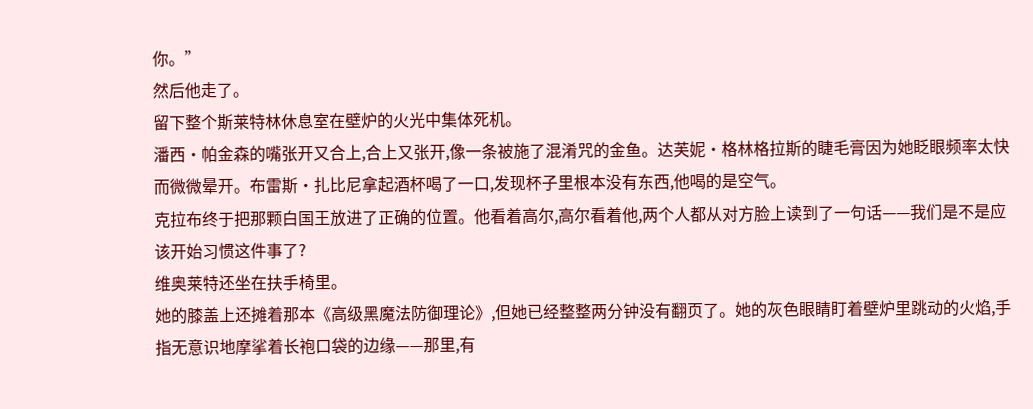你。”
然后他走了。
留下整个斯莱特林休息室在壁炉的火光中集体死机。
潘西·帕金森的嘴张开又合上,合上又张开,像一条被施了混淆咒的金鱼。达芙妮·格林格拉斯的睫毛膏因为她眨眼频率太快而微微晕开。布雷斯·扎比尼拿起酒杯喝了一口,发现杯子里根本没有东西,他喝的是空气。
克拉布终于把那颗白国王放进了正确的位置。他看着高尔,高尔看着他,两个人都从对方脸上读到了一句话——我们是不是应该开始习惯这件事了?
维奥莱特还坐在扶手椅里。
她的膝盖上还摊着那本《高级黑魔法防御理论》,但她已经整整两分钟没有翻页了。她的灰色眼睛盯着壁炉里跳动的火焰,手指无意识地摩挲着长袍口袋的边缘——那里,有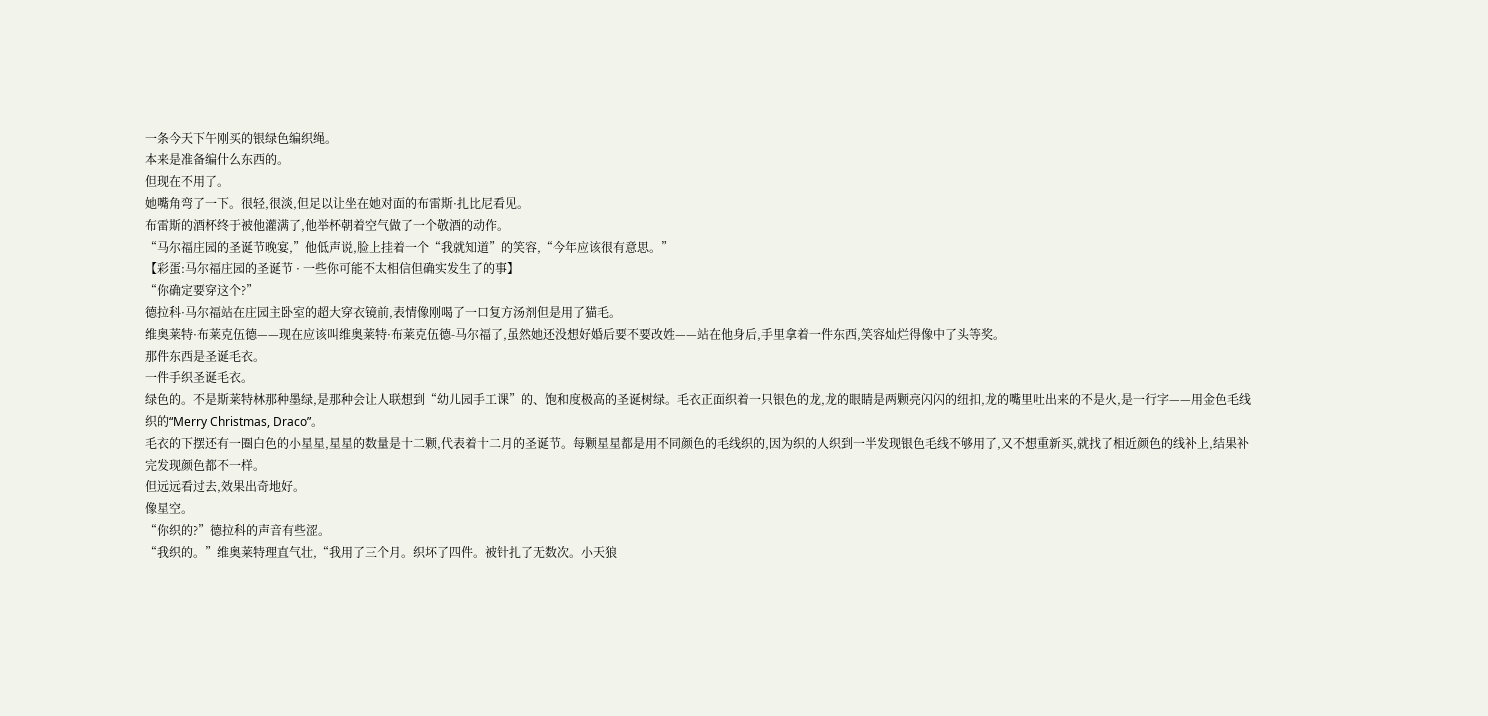一条今天下午刚买的银绿色编织绳。
本来是准备编什么东西的。
但现在不用了。
她嘴角弯了一下。很轻,很淡,但足以让坐在她对面的布雷斯·扎比尼看见。
布雷斯的酒杯终于被他灌满了,他举杯朝着空气做了一个敬酒的动作。
“马尔福庄园的圣诞节晚宴,”他低声说,脸上挂着一个“我就知道”的笑容,“今年应该很有意思。”
【彩蛋:马尔福庄园的圣诞节 · 一些你可能不太相信但确实发生了的事】
“你确定要穿这个?”
德拉科·马尔福站在庄园主卧室的超大穿衣镜前,表情像刚喝了一口复方汤剂但是用了猫毛。
维奥莱特·布莱克伍德——现在应该叫维奥莱特·布莱克伍德-马尔福了,虽然她还没想好婚后要不要改姓——站在他身后,手里拿着一件东西,笑容灿烂得像中了头等奖。
那件东西是圣诞毛衣。
一件手织圣诞毛衣。
绿色的。不是斯莱特林那种墨绿,是那种会让人联想到“幼儿园手工课”的、饱和度极高的圣诞树绿。毛衣正面织着一只银色的龙,龙的眼睛是两颗亮闪闪的纽扣,龙的嘴里吐出来的不是火,是一行字——用金色毛线织的“Merry Christmas, Draco”。
毛衣的下摆还有一圈白色的小星星,星星的数量是十二颗,代表着十二月的圣诞节。每颗星星都是用不同颜色的毛线织的,因为织的人织到一半发现银色毛线不够用了,又不想重新买,就找了相近颜色的线补上,结果补完发现颜色都不一样。
但远远看过去,效果出奇地好。
像星空。
“你织的?”德拉科的声音有些涩。
“我织的。”维奥莱特理直气壮,“我用了三个月。织坏了四件。被针扎了无数次。小天狼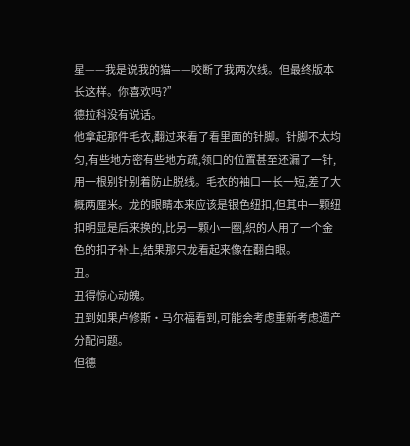星——我是说我的猫——咬断了我两次线。但最终版本长这样。你喜欢吗?”
德拉科没有说话。
他拿起那件毛衣,翻过来看了看里面的针脚。针脚不太均匀,有些地方密有些地方疏,领口的位置甚至还漏了一针,用一根别针别着防止脱线。毛衣的袖口一长一短,差了大概两厘米。龙的眼睛本来应该是银色纽扣,但其中一颗纽扣明显是后来换的,比另一颗小一圈,织的人用了一个金色的扣子补上,结果那只龙看起来像在翻白眼。
丑。
丑得惊心动魄。
丑到如果卢修斯·马尔福看到,可能会考虑重新考虑遗产分配问题。
但德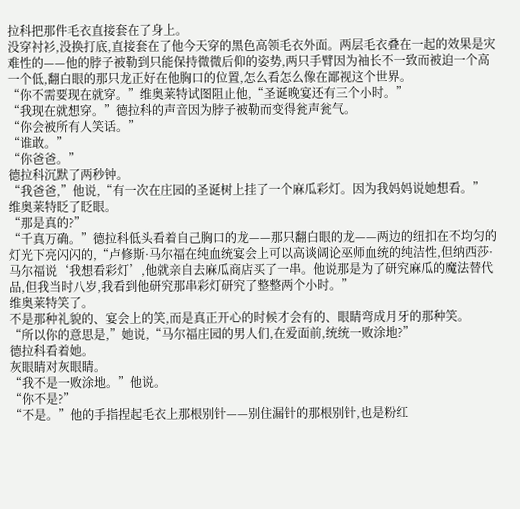拉科把那件毛衣直接套在了身上。
没穿衬衫,没换打底,直接套在了他今天穿的黑色高领毛衣外面。两层毛衣叠在一起的效果是灾难性的——他的脖子被勒到只能保持微微后仰的姿势,两只手臂因为袖长不一致而被迫一个高一个低,翻白眼的那只龙正好在他胸口的位置,怎么看怎么像在鄙视这个世界。
“你不需要现在就穿。”维奥莱特试图阻止他,“圣诞晚宴还有三个小时。”
“我现在就想穿。”德拉科的声音因为脖子被勒而变得瓮声瓮气。
“你会被所有人笑话。”
“谁敢。”
“你爸爸。”
德拉科沉默了两秒钟。
“我爸爸,”他说,“有一次在庄园的圣诞树上挂了一个麻瓜彩灯。因为我妈妈说她想看。”
维奥莱特眨了眨眼。
“那是真的?”
“千真万确。”德拉科低头看着自己胸口的龙——那只翻白眼的龙——两边的纽扣在不均匀的灯光下亮闪闪的,“卢修斯·马尔福在纯血统宴会上可以高谈阔论巫师血统的纯洁性,但纳西莎·马尔福说‘我想看彩灯’,他就亲自去麻瓜商店买了一串。他说那是为了研究麻瓜的魔法替代品,但我当时八岁,我看到他研究那串彩灯研究了整整两个小时。”
维奥莱特笑了。
不是那种礼貌的、宴会上的笑,而是真正开心的时候才会有的、眼睛弯成月牙的那种笑。
“所以你的意思是,”她说,“马尔福庄园的男人们,在爱面前,统统一败涂地?”
德拉科看着她。
灰眼睛对灰眼睛。
“我不是一败涂地。”他说。
“你不是?”
“不是。”他的手指捏起毛衣上那根别针——别住漏针的那根别针,也是粉红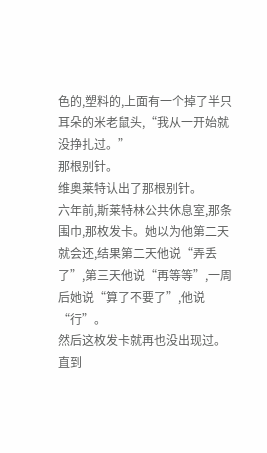色的,塑料的,上面有一个掉了半只耳朵的米老鼠头,“我从一开始就没挣扎过。”
那根别针。
维奥莱特认出了那根别针。
六年前,斯莱特林公共休息室,那条围巾,那枚发卡。她以为他第二天就会还,结果第二天他说“弄丢了”,第三天他说“再等等”,一周后她说“算了不要了”,他说“行”。
然后这枚发卡就再也没出现过。
直到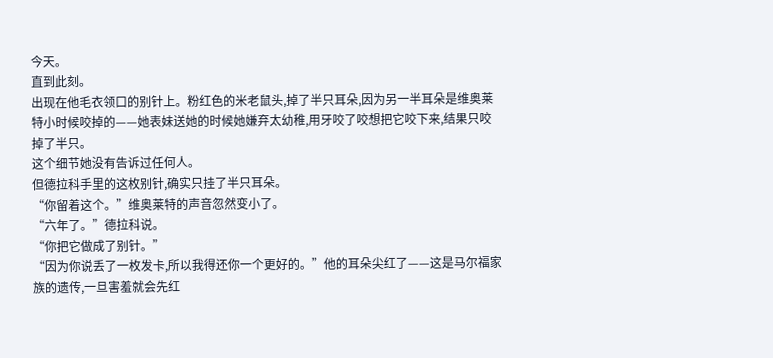今天。
直到此刻。
出现在他毛衣领口的别针上。粉红色的米老鼠头,掉了半只耳朵,因为另一半耳朵是维奥莱特小时候咬掉的——她表妹送她的时候她嫌弃太幼稚,用牙咬了咬想把它咬下来,结果只咬掉了半只。
这个细节她没有告诉过任何人。
但德拉科手里的这枚别针,确实只挂了半只耳朵。
“你留着这个。”维奥莱特的声音忽然变小了。
“六年了。”德拉科说。
“你把它做成了别针。”
“因为你说丢了一枚发卡,所以我得还你一个更好的。”他的耳朵尖红了——这是马尔福家族的遗传,一旦害羞就会先红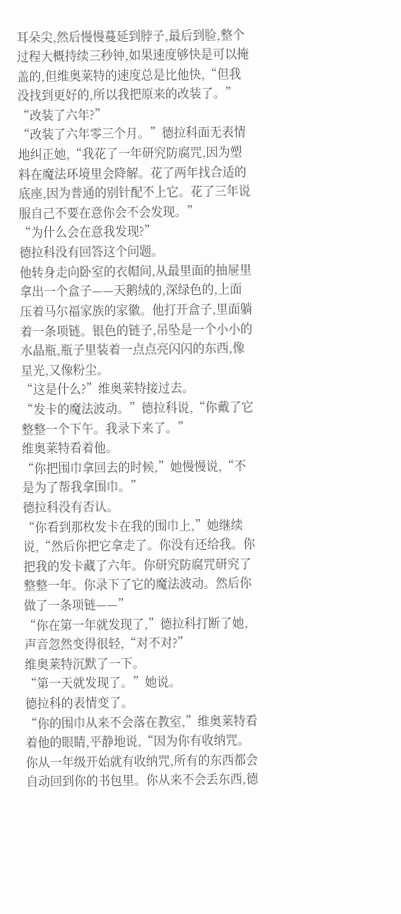耳朵尖,然后慢慢蔓延到脖子,最后到脸,整个过程大概持续三秒钟,如果速度够快是可以掩盖的,但维奥莱特的速度总是比他快,“但我没找到更好的,所以我把原来的改装了。”
“改装了六年?”
“改装了六年零三个月。”德拉科面无表情地纠正她,“我花了一年研究防腐咒,因为塑料在魔法环境里会降解。花了两年找合适的底座,因为普通的别针配不上它。花了三年说服自己不要在意你会不会发现。”
“为什么会在意我发现?”
德拉科没有回答这个问题。
他转身走向卧室的衣帽间,从最里面的抽屉里拿出一个盒子——天鹅绒的,深绿色的,上面压着马尔福家族的家徽。他打开盒子,里面躺着一条项链。银色的链子,吊坠是一个小小的水晶瓶,瓶子里装着一点点亮闪闪的东西,像星光,又像粉尘。
“这是什么?”维奥莱特接过去。
“发卡的魔法波动。”德拉科说,“你戴了它整整一个下午。我录下来了。”
维奥莱特看着他。
“你把围巾拿回去的时候,”她慢慢说,“不是为了帮我拿围巾。”
德拉科没有否认。
“你看到那枚发卡在我的围巾上,”她继续说,“然后你把它拿走了。你没有还给我。你把我的发卡藏了六年。你研究防腐咒研究了整整一年。你录下了它的魔法波动。然后你做了一条项链——”
“你在第一年就发现了,”德拉科打断了她,声音忽然变得很轻,“对不对?”
维奥莱特沉默了一下。
“第一天就发现了。”她说。
德拉科的表情变了。
“你的围巾从来不会落在教室,”维奥莱特看着他的眼睛,平静地说,“因为你有收纳咒。你从一年级开始就有收纳咒,所有的东西都会自动回到你的书包里。你从来不会丢东西,德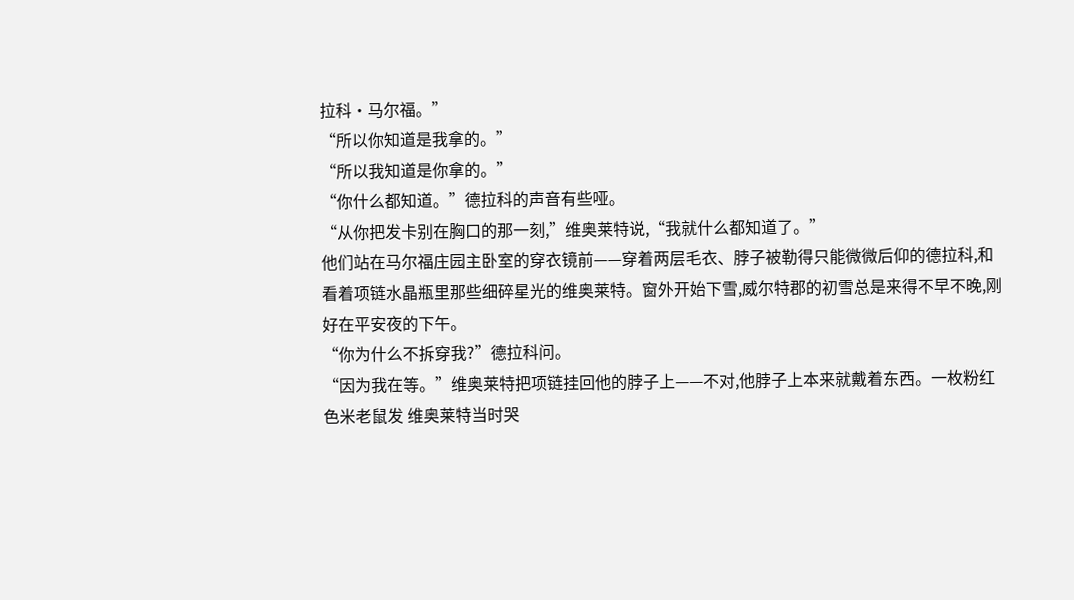拉科·马尔福。”
“所以你知道是我拿的。”
“所以我知道是你拿的。”
“你什么都知道。”德拉科的声音有些哑。
“从你把发卡别在胸口的那一刻,”维奥莱特说,“我就什么都知道了。”
他们站在马尔福庄园主卧室的穿衣镜前——穿着两层毛衣、脖子被勒得只能微微后仰的德拉科,和看着项链水晶瓶里那些细碎星光的维奥莱特。窗外开始下雪,威尔特郡的初雪总是来得不早不晚,刚好在平安夜的下午。
“你为什么不拆穿我?”德拉科问。
“因为我在等。”维奥莱特把项链挂回他的脖子上——不对,他脖子上本来就戴着东西。一枚粉红色米老鼠发 维奥莱特当时哭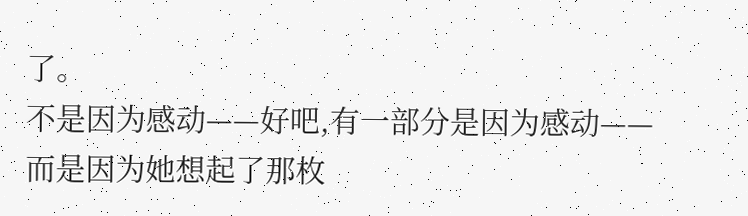了。
不是因为感动——好吧,有一部分是因为感动——而是因为她想起了那枚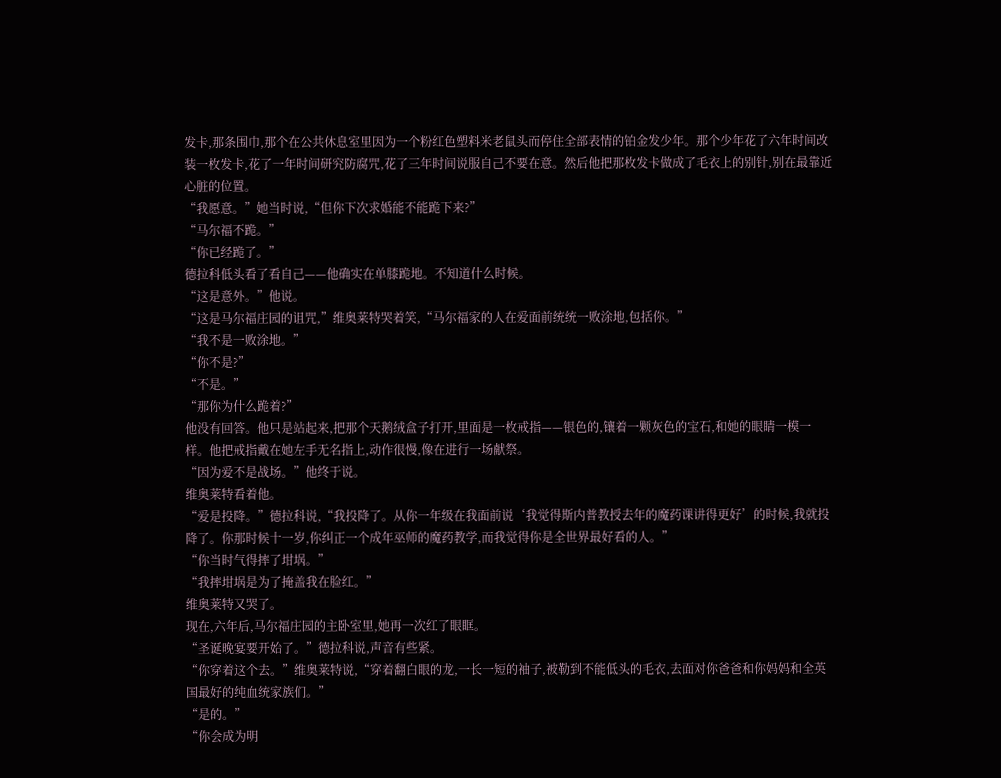发卡,那条围巾,那个在公共休息室里因为一个粉红色塑料米老鼠头而停住全部表情的铂金发少年。那个少年花了六年时间改装一枚发卡,花了一年时间研究防腐咒,花了三年时间说服自己不要在意。然后他把那枚发卡做成了毛衣上的别针,别在最靠近心脏的位置。
“我愿意。”她当时说,“但你下次求婚能不能跪下来?”
“马尔福不跪。”
“你已经跪了。”
德拉科低头看了看自己——他确实在单膝跪地。不知道什么时候。
“这是意外。”他说。
“这是马尔福庄园的诅咒,”维奥莱特哭着笑,“马尔福家的人在爱面前统统一败涂地,包括你。”
“我不是一败涂地。”
“你不是?”
“不是。”
“那你为什么跪着?”
他没有回答。他只是站起来,把那个天鹅绒盒子打开,里面是一枚戒指——银色的,镶着一颗灰色的宝石,和她的眼睛一模一样。他把戒指戴在她左手无名指上,动作很慢,像在进行一场献祭。
“因为爱不是战场。”他终于说。
维奥莱特看着他。
“爱是投降。”德拉科说,“我投降了。从你一年级在我面前说‘我觉得斯内普教授去年的魔药课讲得更好’的时候,我就投降了。你那时候十一岁,你纠正一个成年巫师的魔药教学,而我觉得你是全世界最好看的人。”
“你当时气得摔了坩埚。”
“我摔坩埚是为了掩盖我在脸红。”
维奥莱特又哭了。
现在,六年后,马尔福庄园的主卧室里,她再一次红了眼眶。
“圣诞晚宴要开始了。”德拉科说,声音有些紧。
“你穿着这个去。”维奥莱特说,“穿着翻白眼的龙,一长一短的袖子,被勒到不能低头的毛衣,去面对你爸爸和你妈妈和全英国最好的纯血统家族们。”
“是的。”
“你会成为明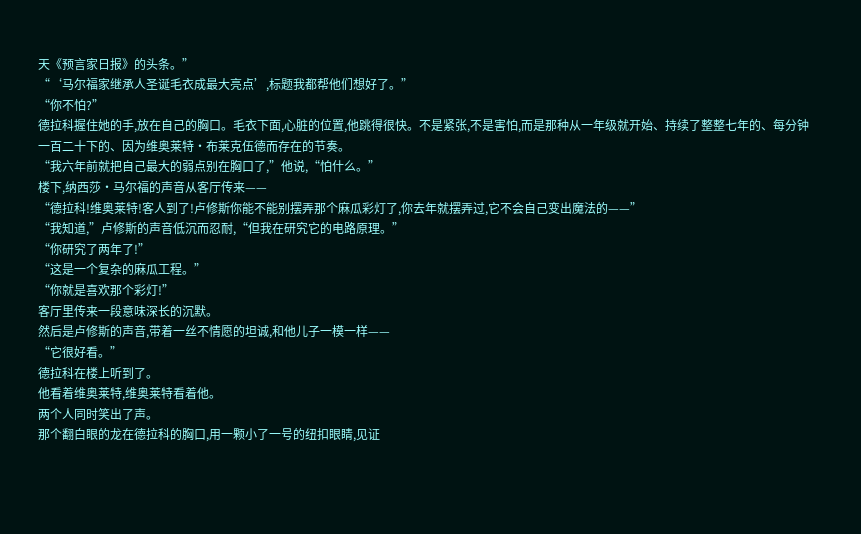天《预言家日报》的头条。”
“‘马尔福家继承人圣诞毛衣成最大亮点’,标题我都帮他们想好了。”
“你不怕?”
德拉科握住她的手,放在自己的胸口。毛衣下面,心脏的位置,他跳得很快。不是紧张,不是害怕,而是那种从一年级就开始、持续了整整七年的、每分钟一百二十下的、因为维奥莱特·布莱克伍德而存在的节奏。
“我六年前就把自己最大的弱点别在胸口了,”他说,“怕什么。”
楼下,纳西莎·马尔福的声音从客厅传来——
“德拉科!维奥莱特!客人到了!卢修斯你能不能别摆弄那个麻瓜彩灯了,你去年就摆弄过,它不会自己变出魔法的——”
“我知道,”卢修斯的声音低沉而忍耐,“但我在研究它的电路原理。”
“你研究了两年了!”
“这是一个复杂的麻瓜工程。”
“你就是喜欢那个彩灯!”
客厅里传来一段意味深长的沉默。
然后是卢修斯的声音,带着一丝不情愿的坦诚,和他儿子一模一样——
“它很好看。”
德拉科在楼上听到了。
他看着维奥莱特,维奥莱特看着他。
两个人同时笑出了声。
那个翻白眼的龙在德拉科的胸口,用一颗小了一号的纽扣眼睛,见证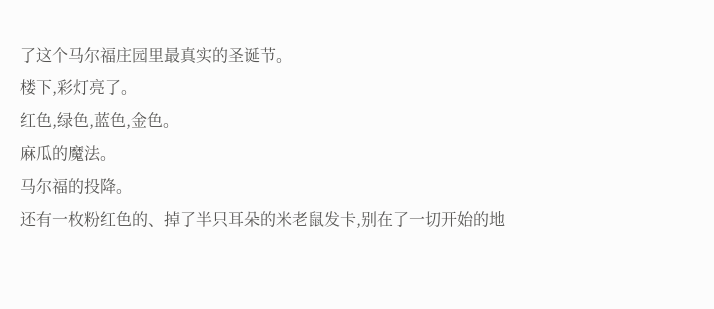了这个马尔福庄园里最真实的圣诞节。
楼下,彩灯亮了。
红色,绿色,蓝色,金色。
麻瓜的魔法。
马尔福的投降。
还有一枚粉红色的、掉了半只耳朵的米老鼠发卡,别在了一切开始的地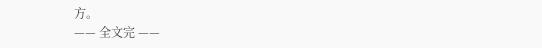方。
—— 全文完 ——